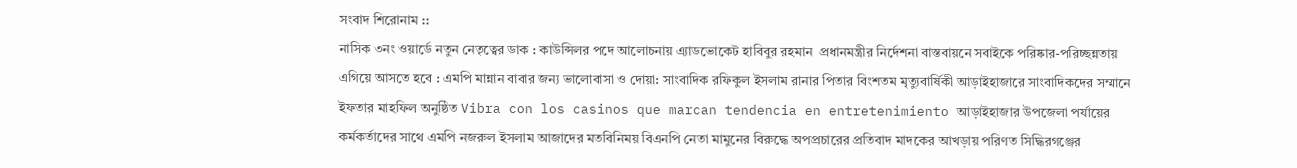সংবাদ শিরোনাম ::
নাসিক ৩নং ওয়ার্ডে নতুন নেতৃত্বের ডাক : কাউন্সিলর পদে আলোচনায় এ্যাডভোকেট হাবিবুর রহমান  প্রধানমন্ত্রীর নির্দেশনা বাস্তবায়নে সবাইকে পরিষ্কার-পরিচ্ছন্নতায় এগিয়ে আসতে হবে : এমপি মান্নান বাবার জন্য ভালোবাসা ও দোয়া: সাংবাদিক রফিকুল ইসলাম রানার পিতার বিংশতম মৃত্যুবার্ষিকী আড়াইহাজারে সাংবাদিকদের সম্মানে ইফতার মাহফিল অনুষ্ঠিত Vibra con los casinos que marcan tendencia en entretenimiento আড়াইহাজার উপজেলা পর্যায়ের কর্মকর্তাদের সাথে এমপি নজরুল ইসলাম আজাদের মতবিনিময় বিএনপি নেতা মামুনের বিরুদ্ধে অপপ্রচারের প্রতিবাদ মাদকের আখড়ায় পরিণত সিদ্ধিরগঞ্জের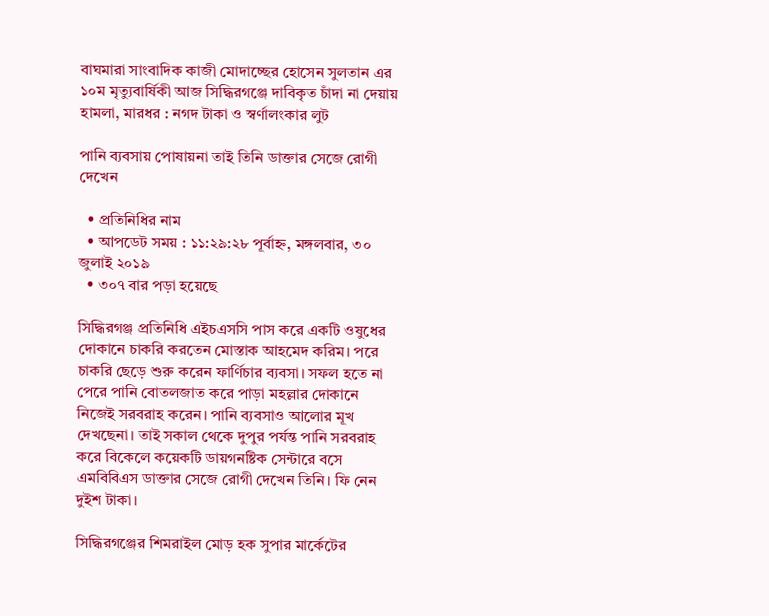বাঘমারা সাংবাদিক কাজী মোদাচ্ছের হোসেন সুলতান এর ১০ম মৃত্যুবার্ষিকী আজ সিদ্ধিরগঞ্জে দাবিকৃত চাঁদা না দেয়ায় হামলা, মারধর : নগদ টাকা ও স্বর্ণালংকার লুট

পানি ব্যবসায় পোষায়না তাই তিনি ডাক্তার সেজে রোগী দেখেন

  • প্রতিনিধির নাম
  • আপডেট সময় : ১১:২৯:২৮ পূর্বাহ্ন, মঙ্গলবার, ৩০ জুলাই ২০১৯
  • ৩০৭ বার পড়া হয়েছে

সিদ্ধিরগঞ্জ প্রতিনিধি এইচএসসি পাস করে একটি ওষুধের দোকানে চাকরি করতেন মোস্তাক আহমেদ করিম। পরে চাকরি ছেড়ে শুরু করেন ফার্ণিচার ব্যবসা। সফল হতে না পেরে পানি বোতলজাত করে পাড়া মহল্লার দোকানে নিজেই সরবরাহ করেন। পানি ব্যবসাও আলোর মূখ দেখছেনা। তাই সকাল থেকে দুপুর পর্যন্ত পানি সরবরাহ করে বিকেলে কয়েকটি ডায়গনষ্টিক সেন্টারে বসে এমবিবিএস ডাক্তার সেজে রোগী দেখেন তিনি। ফি নেন দুইশ টাকা।

সিদ্ধিরগঞ্জের শিমরাইল মোড় হক সুপার মার্কেটের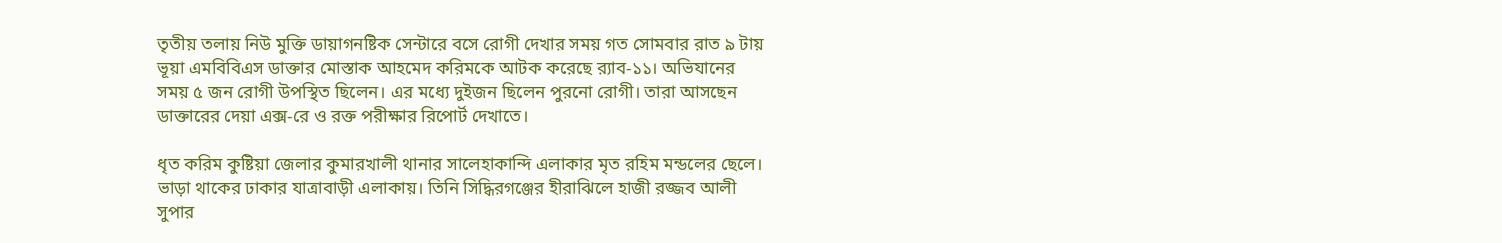তৃতীয় তলায় নিউ মুক্তি ডায়াগনষ্টিক সেন্টারে বসে রোগী দেখার সময় গত সোমবার রাত ৯ টায় ভূয়া এমবিবিএস ডাক্তার মোস্তাক আহমেদ করিমকে আটক করেছে র‌্যাব-১১। অভিযানের সময় ৫ জন রোগী উপস্থিত ছিলেন। এর মধ্যে দুইজন ছিলেন পুরনো রোগী। তারা আসছেন ডাক্তারের দেয়া এক্স-রে ও রক্ত পরীক্ষার রিপোর্ট দেখাতে।

ধৃত করিম কুষ্টিয়া জেলার কুমারখালী থানার সালেহাকান্দি এলাকার মৃত রহিম মন্ডলের ছেলে। ভাড়া থাকের ঢাকার যাত্রাবাড়ী এলাকায়। তিনি সিদ্ধিরগঞ্জের হীরাঝিলে হাজী রজ্জব আলী সুপার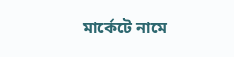মার্কেটে নামে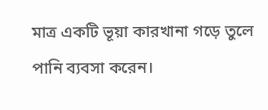মাত্র একটি ভূয়া কারখানা গড়ে তুলে পানি ব্যবসা করেন।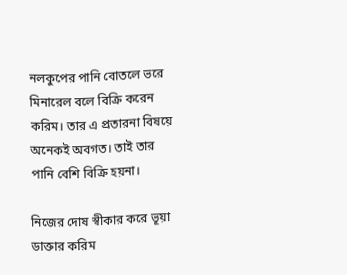নলকুপের পানি বোতলে ভরে মিনারেল বলে বিক্রি করেন করিম। তার এ প্রতারনা বিষয়ে অনেকই অবগত। তাই তার পানি বেশি বিক্রি হয়না।

নিজের দোষ স্বীকার করে ভূয়া ডাক্তার করিম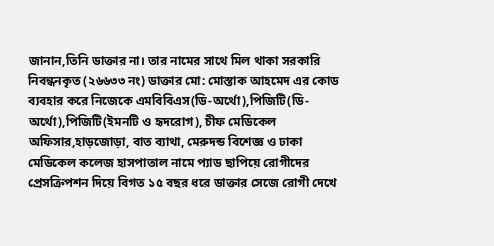জানান,তিনি ডাক্তার না। তার নামের সাথে মিল থাকা সরকারি নিবন্ধনকৃত (২৬৬৩৩ নং) ডাক্তার মো: মোস্তাক আহমেদ এর কোড ব্যবহার করে নিজেকে এমবিবিএস(ডি-অর্থো),পিজিটি(ডি-অর্থো),পিজিটি(ইমনটি ও হৃদরোগ), চীফ মেডিকেল অফিসার,হাড়জোড়া, বাত ব্যাথা, মেরুদন্ড বিশেজ্ঞ ও ঢাকা মেডিকেল কলেজ হাসপাতাল নামে প্যাড ছাপিয়ে রোগীদের প্রেসক্রিপশন দিয়ে বিগত ১৫ বছর ধরে ডাক্তার সেজে রোগী দেখে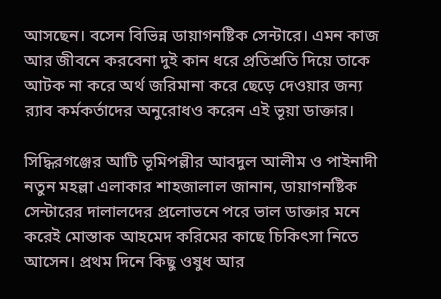আসছেন। বসেন বিভিন্ন ডায়াগনষ্টিক সেন্টারে। এমন কাজ আর জীবনে করবেনা দুই কান ধরে প্রতিশ্রতি দিয়ে তাকে আটক না করে অর্থ জরিমানা করে ছেড়ে দেওয়ার জন্য র‌্যাব কর্মকর্তাদের অনুরোধও করেন এই ভূয়া ডাক্তার।

সিদ্ধিরগঞ্জের আটি ভূমিপল্লীর আবদুল আলীম ও পাইনাদী নতুন মহল্লা এলাকার শাহজালাল জানান, ডায়াগনষ্টিক সেন্টারের দালালদের প্রলোভনে পরে ভাল ডাক্তার মনে করেই মোস্তাক আহমেদ করিমের কাছে চিকিৎসা নিতে আসেন। প্রথম দিনে কিছু ওষুধ আর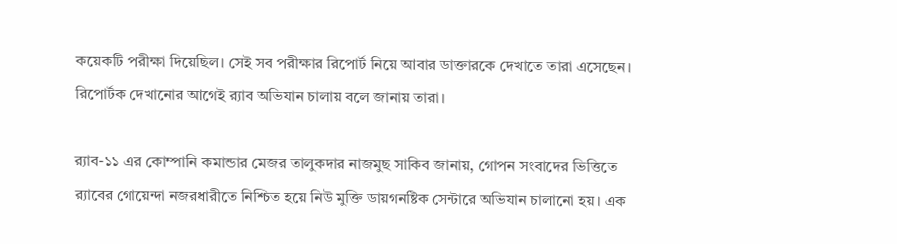কয়েকটি পরীক্ষা দিয়েছিল। সেই সব পরীক্ষার রিপোর্ট নিয়ে আবার ডাক্তারকে দেখাতে তারা এসেছেন। রিপোর্টক দেখানোর আগেই র‌্যাব অভিযান চালায় বলে জানায় তারা।

র‌্যাব-১১ এর কোম্পানি কমান্ডার মেজর তালুকদার নাজমুছ সাকিব জানায়, গোপন সংবাদের ভিত্তিতে র‌্যাবের গোয়েন্দা নজরধারীতে নিশ্চিত হয়ে নিউ মুক্তি ডায়গনষ্টিক সেন্টারে অভিযান চালানো হয়। এক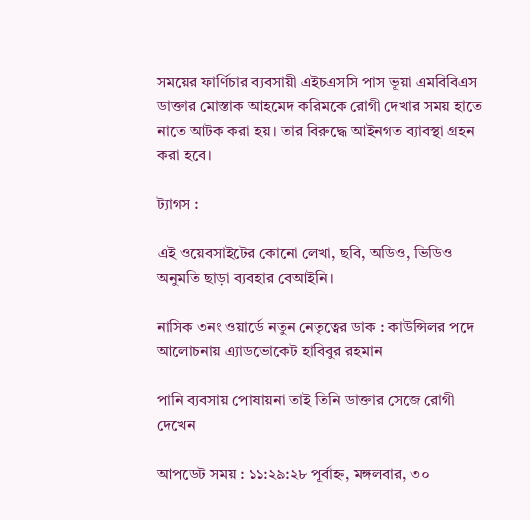সময়ের ফার্ণিচার ব্যবসায়ী এইচএসসি পাস ভূয়া এমবিবিএস ডাক্তার মোস্তাক আহমেদ করিমকে রোগী দেখার সময় হাতে নাতে আটক করা হয়। তার বিরুদ্ধে আইনগত ব্যাবস্থা গ্রহন করা হবে।

ট্যাগস :

এই ওয়েবসাইটের কোনো লেখা, ছবি, অডিও, ভিডিও অনুমতি ছাড়া ব্যবহার বেআইনি।

নাসিক ৩নং ওয়ার্ডে নতুন নেতৃত্বের ডাক : কাউন্সিলর পদে আলোচনায় এ্যাডভোকেট হাবিবুর রহমান

পানি ব্যবসায় পোষায়না তাই তিনি ডাক্তার সেজে রোগী দেখেন

আপডেট সময় : ১১:২৯:২৮ পূর্বাহ্ন, মঙ্গলবার, ৩০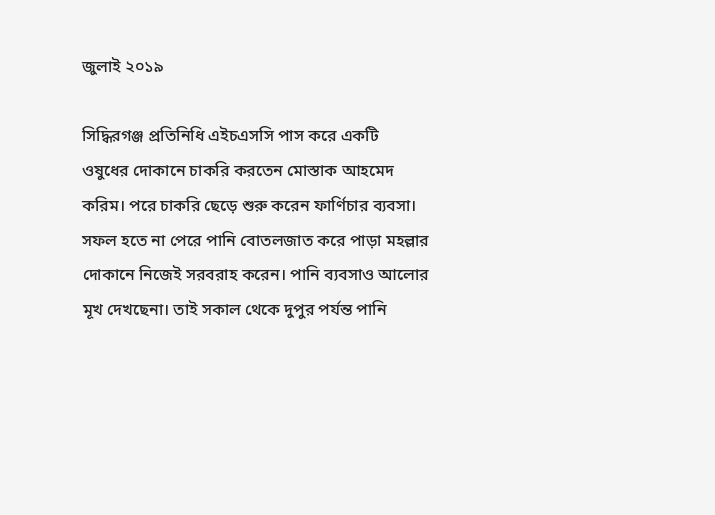জুলাই ২০১৯

সিদ্ধিরগঞ্জ প্রতিনিধি এইচএসসি পাস করে একটি ওষুধের দোকানে চাকরি করতেন মোস্তাক আহমেদ করিম। পরে চাকরি ছেড়ে শুরু করেন ফার্ণিচার ব্যবসা। সফল হতে না পেরে পানি বোতলজাত করে পাড়া মহল্লার দোকানে নিজেই সরবরাহ করেন। পানি ব্যবসাও আলোর মূখ দেখছেনা। তাই সকাল থেকে দুপুর পর্যন্ত পানি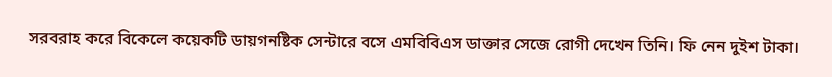সরবরাহ করে বিকেলে কয়েকটি ডায়গনষ্টিক সেন্টারে বসে এমবিবিএস ডাক্তার সেজে রোগী দেখেন তিনি। ফি নেন দুইশ টাকা।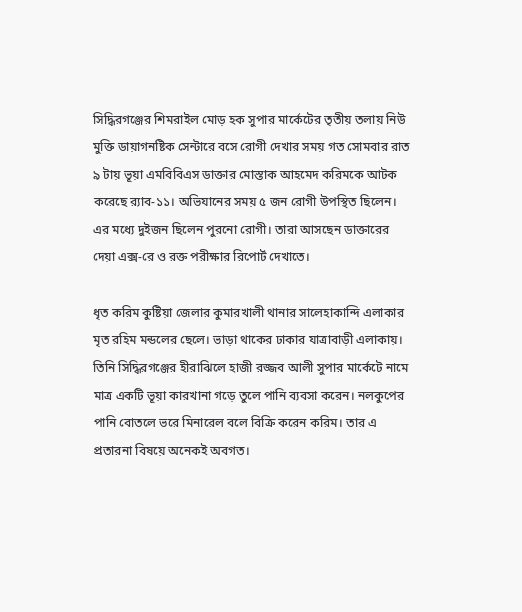সিদ্ধিরগঞ্জের শিমরাইল মোড় হক সুপার মার্কেটের তৃতীয় তলায় নিউ মুক্তি ডায়াগনষ্টিক সেন্টারে বসে রোগী দেখার সময় গত সোমবার রাত ৯ টায় ভূয়া এমবিবিএস ডাক্তার মোস্তাক আহমেদ করিমকে আটক করেছে র‌্যাব-১১। অভিযানের সময় ৫ জন রোগী উপস্থিত ছিলেন। এর মধ্যে দুইজন ছিলেন পুরনো রোগী। তারা আসছেন ডাক্তারের দেয়া এক্স-রে ও রক্ত পরীক্ষার রিপোর্ট দেখাতে।

ধৃত করিম কুষ্টিয়া জেলার কুমারখালী থানার সালেহাকান্দি এলাকার মৃত রহিম মন্ডলের ছেলে। ভাড়া থাকের ঢাকার যাত্রাবাড়ী এলাকায়। তিনি সিদ্ধিরগঞ্জের হীরাঝিলে হাজী রজ্জব আলী সুপার মার্কেটে নামে মাত্র একটি ভূয়া কারখানা গড়ে তুলে পানি ব্যবসা করেন। নলকুপের পানি বোতলে ভরে মিনারেল বলে বিক্রি করেন করিম। তার এ প্রতারনা বিষয়ে অনেকই অবগত।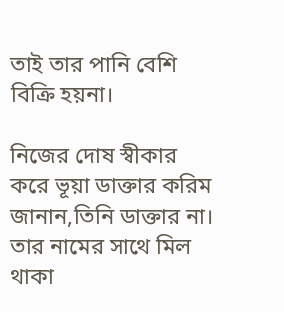তাই তার পানি বেশি বিক্রি হয়না।

নিজের দোষ স্বীকার করে ভূয়া ডাক্তার করিম জানান,তিনি ডাক্তার না। তার নামের সাথে মিল থাকা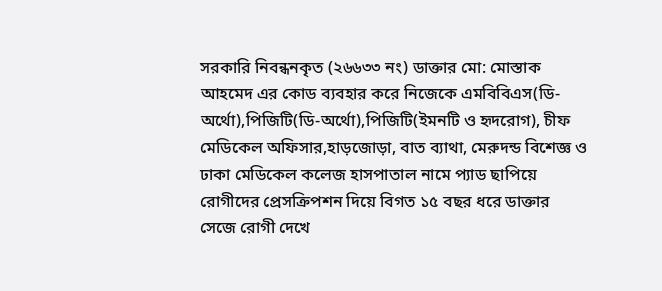সরকারি নিবন্ধনকৃত (২৬৬৩৩ নং) ডাক্তার মো: মোস্তাক আহমেদ এর কোড ব্যবহার করে নিজেকে এমবিবিএস(ডি-অর্থো),পিজিটি(ডি-অর্থো),পিজিটি(ইমনটি ও হৃদরোগ), চীফ মেডিকেল অফিসার,হাড়জোড়া, বাত ব্যাথা, মেরুদন্ড বিশেজ্ঞ ও ঢাকা মেডিকেল কলেজ হাসপাতাল নামে প্যাড ছাপিয়ে রোগীদের প্রেসক্রিপশন দিয়ে বিগত ১৫ বছর ধরে ডাক্তার সেজে রোগী দেখে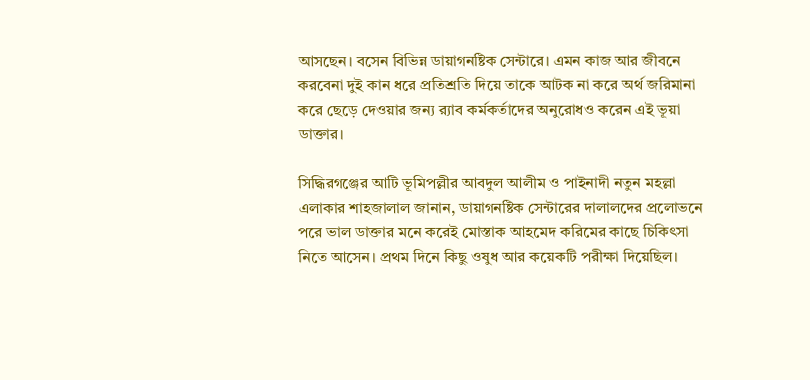আসছেন। বসেন বিভিন্ন ডায়াগনষ্টিক সেন্টারে। এমন কাজ আর জীবনে করবেনা দুই কান ধরে প্রতিশ্রতি দিয়ে তাকে আটক না করে অর্থ জরিমানা করে ছেড়ে দেওয়ার জন্য র‌্যাব কর্মকর্তাদের অনুরোধও করেন এই ভূয়া ডাক্তার।

সিদ্ধিরগঞ্জের আটি ভূমিপল্লীর আবদুল আলীম ও পাইনাদী নতুন মহল্লা এলাকার শাহজালাল জানান, ডায়াগনষ্টিক সেন্টারের দালালদের প্রলোভনে পরে ভাল ডাক্তার মনে করেই মোস্তাক আহমেদ করিমের কাছে চিকিৎসা নিতে আসেন। প্রথম দিনে কিছু ওষুধ আর কয়েকটি পরীক্ষা দিয়েছিল।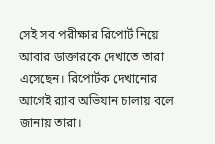সেই সব পরীক্ষার রিপোর্ট নিয়ে আবার ডাক্তারকে দেখাতে তারা এসেছেন। রিপোর্টক দেখানোর আগেই র‌্যাব অভিযান চালায় বলে জানায় তারা।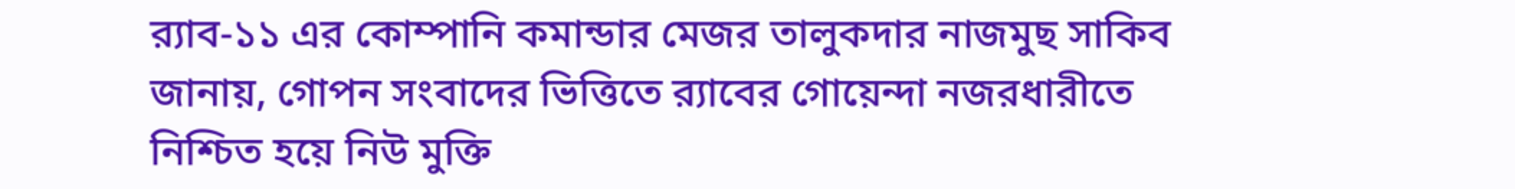র‌্যাব-১১ এর কোম্পানি কমান্ডার মেজর তালুকদার নাজমুছ সাকিব জানায়, গোপন সংবাদের ভিত্তিতে র‌্যাবের গোয়েন্দা নজরধারীতে নিশ্চিত হয়ে নিউ মুক্তি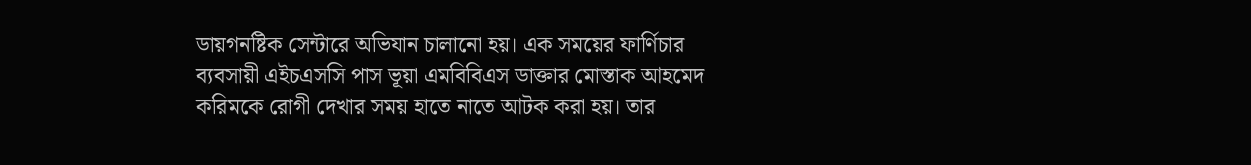ডায়গনষ্টিক সেন্টারে অভিযান চালানো হয়। এক সময়ের ফার্ণিচার ব্যবসায়ী এইচএসসি পাস ভূয়া এমবিবিএস ডাক্তার মোস্তাক আহমেদ করিমকে রোগী দেখার সময় হাতে নাতে আটক করা হয়। তার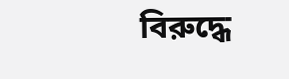বিরুদ্ধে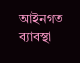আইনগত ব্যাবস্থা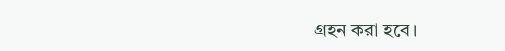গ্রহন করা হবে।